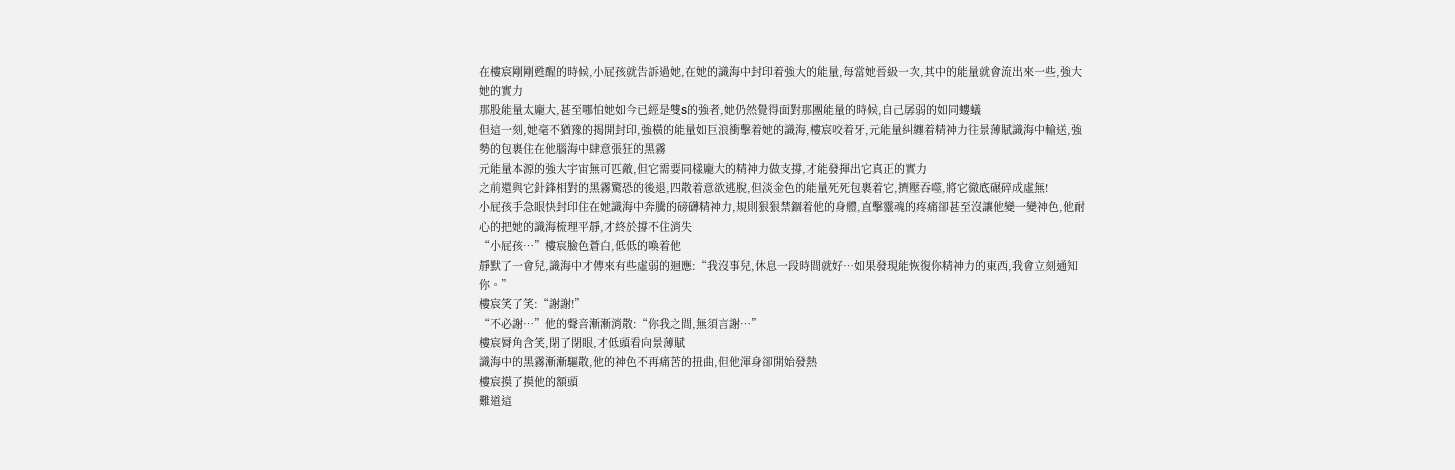在樓宸剛剛甦醒的時候,小屁孩就告訴過她,在她的識海中封印着強大的能量,每當她晉級一次,其中的能量就會流出來一些,強大她的實力
那股能量太龐大,甚至哪怕她如今已經是雙S的強者,她仍然覺得面對那團能量的時候,自己孱弱的如同螻蟻
但這一刻,她毫不猶豫的揭開封印,強橫的能量如巨浪衝擊着她的識海,樓宸咬着牙,元能量糾纏着精神力往景薄賦識海中輸送,強勢的包裹住在他腦海中肆意張狂的黑霧
元能量本源的強大宇宙無可匹敵,但它需要同樣龐大的精神力做支撐,才能發揮出它真正的實力
之前還與它針鋒相對的黑霧驚恐的後退,四散着意欲逃脫,但淡金色的能量死死包裹着它,擠壓吞噬,將它徹底碾碎成虛無!
小屁孩手急眼快封印住在她識海中奔騰的磅礴精神力,規則狠狠禁錮着他的身體,直擊靈魂的疼痛卻甚至沒讓他變一變神色,他耐心的把她的識海梳理平靜,才終於撐不住消失
“小屁孩…”樓宸臉色蒼白,低低的喚着他
靜默了一會兒,識海中才傳來有些虛弱的迴應:“我沒事兒,休息一段時間就好…如果發現能恢復你精神力的東西,我會立刻通知你。”
樓宸笑了笑:“謝謝!”
“不必謝…”他的聲音漸漸消散:“你我之間,無須言謝…”
樓宸脣角含笑,閉了閉眼,才低頭看向景薄賦
識海中的黑霧漸漸驅散,他的神色不再痛苦的扭曲,但他渾身卻開始發熱
樓宸摸了摸他的額頭
難道這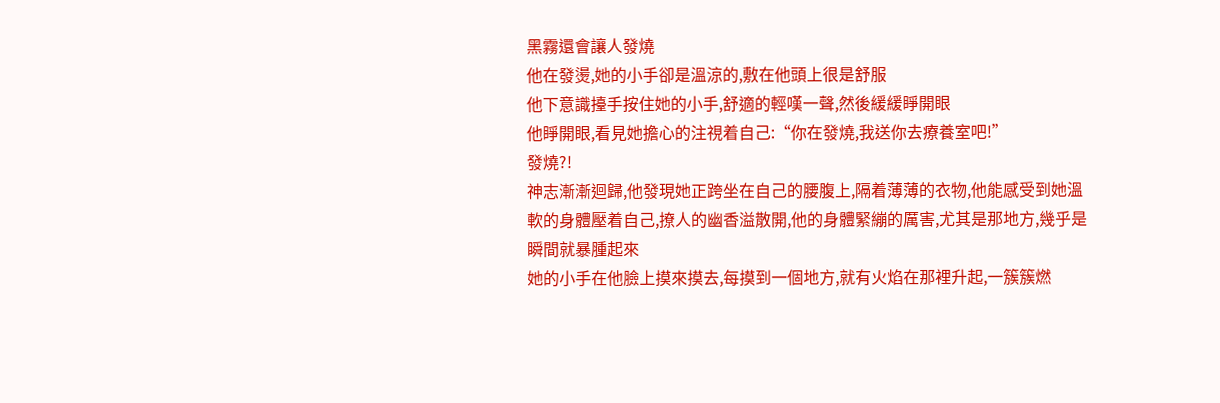黑霧還會讓人發燒
他在發燙,她的小手卻是溫涼的,敷在他頭上很是舒服
他下意識擡手按住她的小手,舒適的輕嘆一聲,然後緩緩睜開眼
他睜開眼,看見她擔心的注視着自己:“你在發燒,我送你去療養室吧!”
發燒?!
神志漸漸迴歸,他發現她正跨坐在自己的腰腹上,隔着薄薄的衣物,他能感受到她溫軟的身體壓着自己,撩人的幽香溢散開,他的身體緊繃的厲害,尤其是那地方,幾乎是瞬間就暴腫起來
她的小手在他臉上摸來摸去,每摸到一個地方,就有火焰在那裡升起,一簇簇燃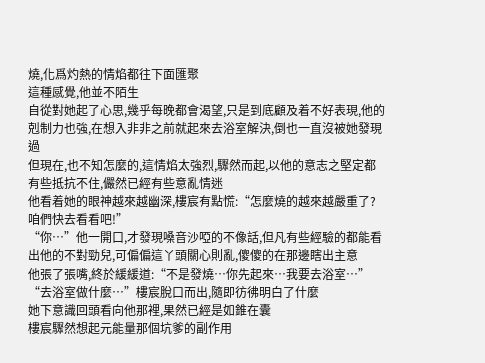燒,化爲灼熱的情焰都往下面匯聚
這種感覺,他並不陌生
自從對她起了心思,幾乎每晚都會渴望,只是到底顧及着不好表現,他的剋制力也強,在想入非非之前就起來去浴室解決,倒也一直沒被她發現過
但現在,也不知怎麼的,這情焰太強烈,驟然而起,以他的意志之堅定都有些抵抗不住,儼然已經有些意亂情迷
他看着她的眼神越來越幽深,樓宸有點慌:“怎麼燒的越來越嚴重了?咱們快去看看吧!”
“你…”他一開口,才發現嗓音沙啞的不像話,但凡有些經驗的都能看出他的不對勁兒,可偏偏這丫頭關心則亂,傻傻的在那邊瞎出主意
他張了張嘴,終於緩緩道:“不是發燒…你先起來…我要去浴室…”
“去浴室做什麼…”樓宸脫口而出,隨即彷彿明白了什麼
她下意識回頭看向他那裡,果然已經是如錐在囊
樓宸驟然想起元能量那個坑爹的副作用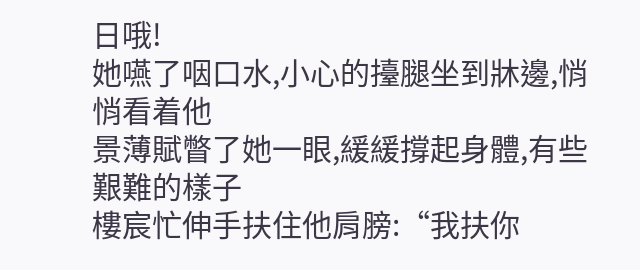日哦!
她嚥了咽口水,小心的擡腿坐到牀邊,悄悄看着他
景薄賦瞥了她一眼,緩緩撐起身體,有些艱難的樣子
樓宸忙伸手扶住他肩膀:“我扶你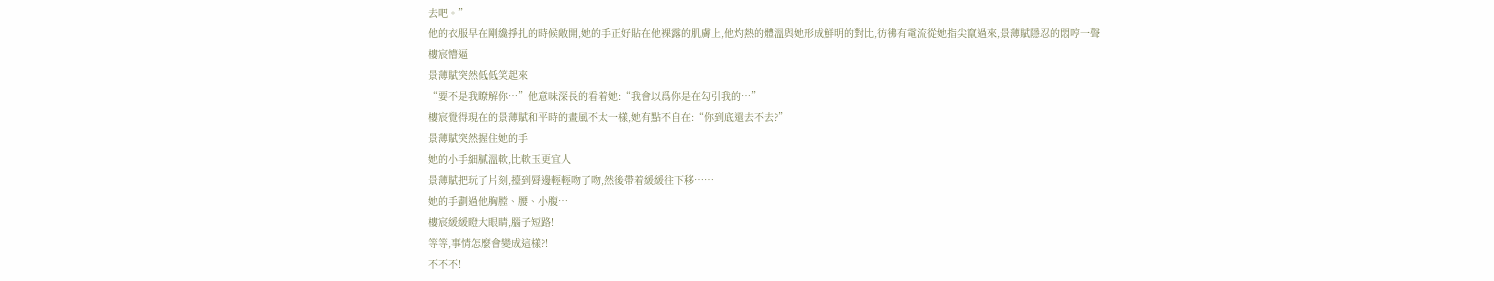去吧。”
他的衣服早在剛纔掙扎的時候敞開,她的手正好貼在他裸露的肌膚上,他灼熱的體溫與她形成鮮明的對比,彷彿有電流從她指尖竄過來,景薄賦隱忍的悶哼一聲
樓宸懵逼
景薄賦突然低低笑起來
“要不是我瞭解你…”他意味深長的看着她:“我會以爲你是在勾引我的…”
樓宸覺得現在的景薄賦和平時的畫風不太一樣,她有點不自在:“你到底還去不去?”
景薄賦突然握住她的手
她的小手細膩溫軟,比軟玉更宜人
景薄賦把玩了片刻,擡到脣邊輕輕吻了吻,然後帶着緩緩往下移……
她的手劃過他胸膛、腰、小腹…
樓宸緩緩瞪大眼睛,腦子短路!
等等,事情怎麼會變成這樣?!
不不不!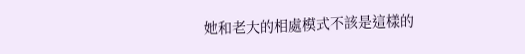她和老大的相處模式不該是這樣的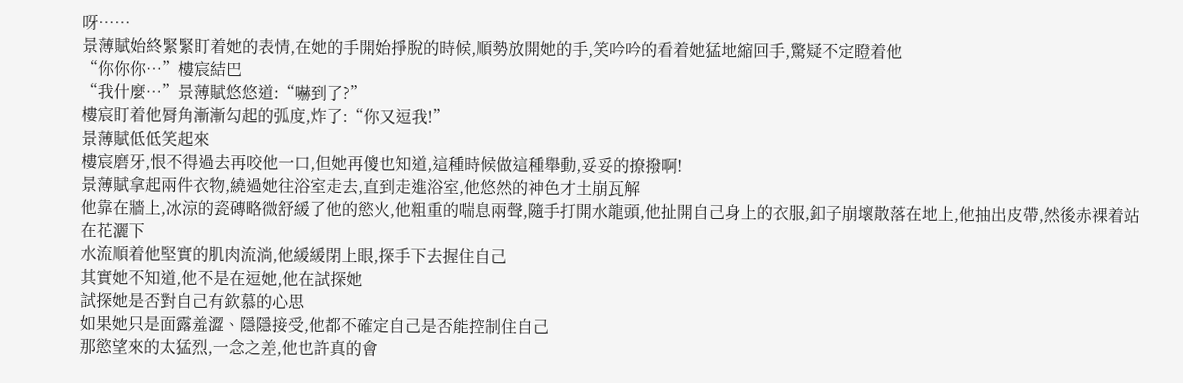呀……
景薄賦始終緊緊盯着她的表情,在她的手開始掙脫的時候,順勢放開她的手,笑吟吟的看着她猛地縮回手,驚疑不定瞪着他
“你你你…”樓宸結巴
“我什麼…”景薄賦悠悠道:“嚇到了?”
樓宸盯着他脣角漸漸勾起的弧度,炸了:“你又逗我!”
景薄賦低低笑起來
樓宸磨牙,恨不得過去再咬他一口,但她再傻也知道,這種時候做這種舉動,妥妥的撩撥啊!
景薄賦拿起兩件衣物,繞過她往浴室走去,直到走進浴室,他悠然的神色才土崩瓦解
他靠在牆上,冰涼的瓷磚略微舒緩了他的慾火,他粗重的喘息兩聲,隨手打開水龍頭,他扯開自己身上的衣服,釦子崩壞散落在地上,他抽出皮帶,然後赤裸着站在花灑下
水流順着他堅實的肌肉流淌,他緩緩閉上眼,探手下去握住自己
其實她不知道,他不是在逗她,他在試探她
試探她是否對自己有欽慕的心思
如果她只是面露羞澀、隱隱接受,他都不確定自己是否能控制住自己
那慾望來的太猛烈,一念之差,他也許真的會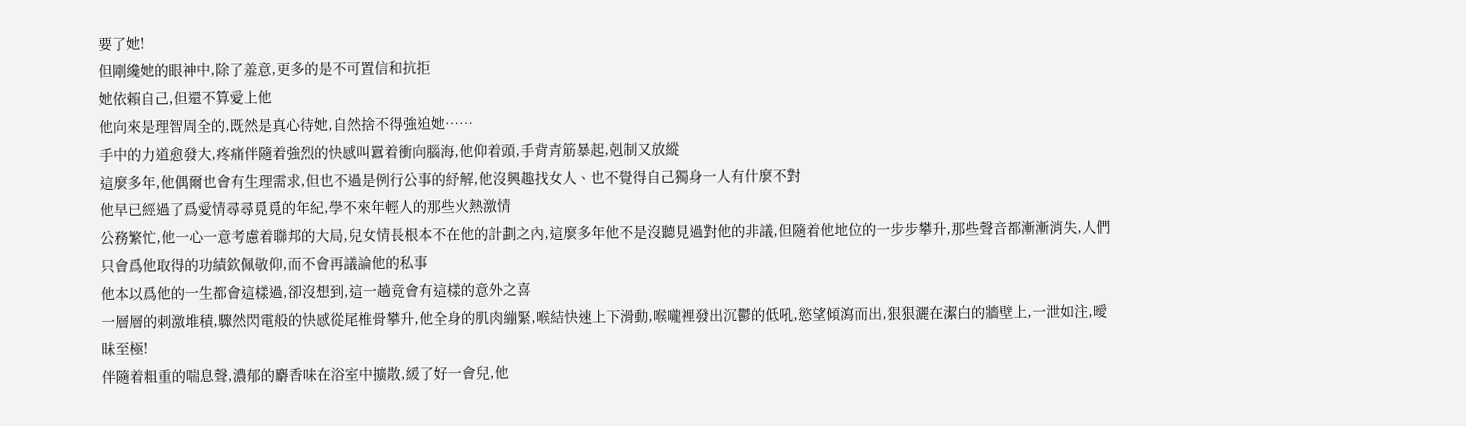要了她!
但剛纔她的眼神中,除了羞意,更多的是不可置信和抗拒
她依賴自己,但還不算愛上他
他向來是理智周全的,既然是真心待她,自然捨不得強迫她……
手中的力道愈發大,疼痛伴隨着強烈的快感叫囂着衝向腦海,他仰着頭,手背青筋暴起,剋制又放縱
這麼多年,他偶爾也會有生理需求,但也不過是例行公事的紓解,他沒興趣找女人、也不覺得自己獨身一人有什麼不對
他早已經過了爲愛情尋尋覓覓的年紀,學不來年輕人的那些火熱激情
公務繁忙,他一心一意考慮着聯邦的大局,兒女情長根本不在他的計劃之內,這麼多年他不是沒聽見過對他的非議,但隨着他地位的一步步攀升,那些聲音都漸漸消失,人們只會爲他取得的功績欽佩敬仰,而不會再議論他的私事
他本以爲他的一生都會這樣過,卻沒想到,這一趟竟會有這樣的意外之喜
一層層的刺激堆積,驟然閃電般的快感從尾椎骨攀升,他全身的肌肉繃緊,喉結快速上下滑動,喉嚨裡發出沉鬱的低吼,慾望傾瀉而出,狠狠灑在潔白的牆壁上,一泄如注,曖昧至極!
伴隨着粗重的喘息聲,濃郁的麝香味在浴室中擴散,緩了好一會兒,他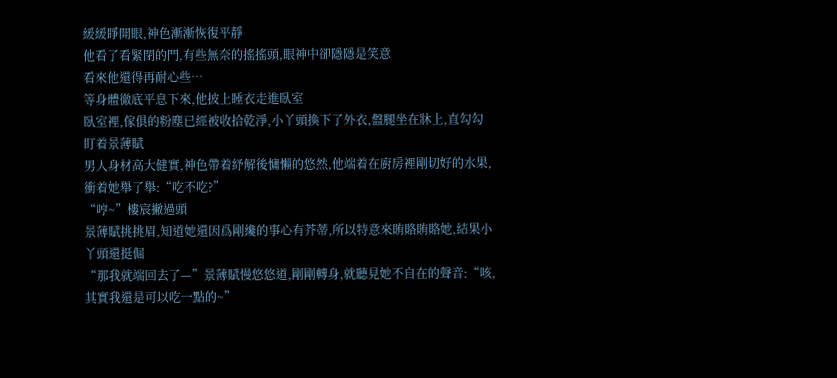緩緩睜開眼,神色漸漸恢復平靜
他看了看緊閉的門,有些無奈的搖搖頭,眼神中卻隱隱是笑意
看來他還得再耐心些…
等身體徹底平息下來,他披上睡衣走進臥室
臥室裡,傢俱的粉塵已經被收拾乾淨,小丫頭換下了外衣,盤腿坐在牀上,直勾勾盯着景薄賦
男人身材高大健實,神色帶着紓解後慵懶的悠然,他端着在廚房裡剛切好的水果,衝着她舉了舉:“吃不吃?”
“哼~”樓宸撇過頭
景薄賦挑挑眉,知道她還因爲剛纔的事心有芥蒂,所以特意來賄賂賄賂她,結果小丫頭還挺倔
“那我就端回去了—”景薄賦慢悠悠道,剛剛轉身,就聽見她不自在的聲音:“咳,其實我還是可以吃一點的~”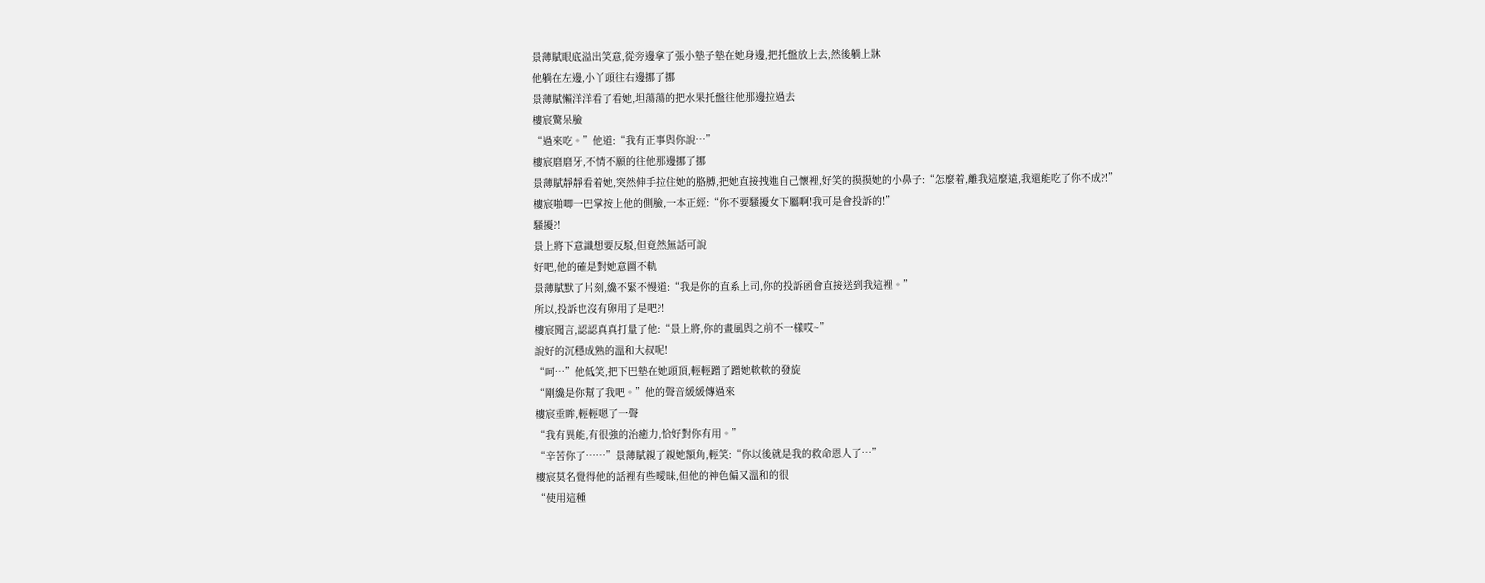景薄賦眼底溢出笑意,從旁邊拿了張小墊子墊在她身邊,把托盤放上去,然後躺上牀
他躺在左邊,小丫頭往右邊挪了挪
景薄賦懶洋洋看了看她,坦蕩蕩的把水果托盤往他那邊拉過去
樓宸驚呆臉
“過來吃。”他道:“我有正事與你說…”
樓宸磨磨牙,不情不願的往他那邊挪了挪
景薄賦靜靜看着她,突然伸手拉住她的胳膊,把她直接拽進自己懷裡,好笑的摸摸她的小鼻子:“怎麼着,離我這麼遠,我還能吃了你不成?!”
樓宸啪唧一巴掌按上他的側臉,一本正經:“你不要騷擾女下屬啊!我可是會投訴的!”
騷擾?!
景上將下意識想要反駁,但竟然無話可說
好吧,他的確是對她意圖不軌
景薄賦默了片刻,纔不緊不慢道:“我是你的直系上司,你的投訴函會直接送到我這裡。”
所以,投訴也沒有卵用了是吧?!
樓宸聞言,認認真真打量了他:“景上將,你的畫風與之前不一樣哎~”
說好的沉穩成熟的溫和大叔呢!
“呵…”他低笑,把下巴墊在她頭頂,輕輕蹭了蹭她軟軟的發旋
“剛纔是你幫了我吧。”他的聲音緩緩傳過來
樓宸垂眸,輕輕嗯了一聲
“我有異能,有很強的治癒力,恰好對你有用。”
“辛苦你了……”景薄賦親了親她額角,輕笑:“你以後就是我的救命恩人了…”
樓宸莫名覺得他的話裡有些曖昧,但他的神色偏又溫和的很
“使用這種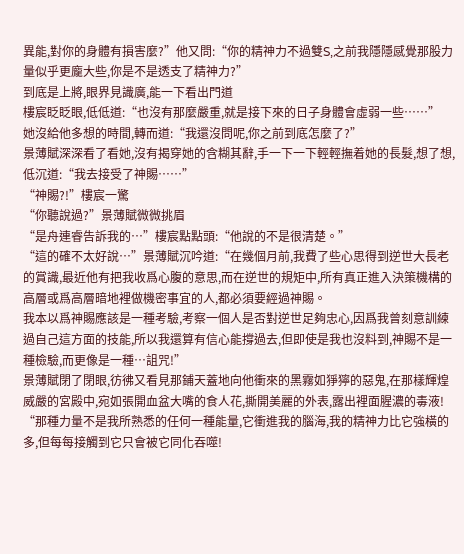異能,對你的身體有損害麼?”他又問:“你的精神力不過雙S,之前我隱隱感覺那股力量似乎更龐大些,你是不是透支了精神力?”
到底是上將,眼界見識廣,能一下看出門道
樓宸眨眨眼,低低道:“也沒有那麼嚴重,就是接下來的日子身體會虛弱一些……”
她沒給他多想的時間,轉而道:“我還沒問呢,你之前到底怎麼了?”
景薄賦深深看了看她,沒有揭穿她的含糊其辭,手一下一下輕輕撫着她的長髮,想了想,低沉道:“我去接受了神賜……”
“神賜?!”樓宸一驚
“你聽說過?”景薄賦微微挑眉
“是舟連睿告訴我的…”樓宸點點頭:“他說的不是很清楚。”
“這的確不太好說…”景薄賦沉吟道:“在幾個月前,我費了些心思得到逆世大長老的賞識,最近他有把我收爲心腹的意思,而在逆世的規矩中,所有真正進入決策機構的高層或爲高層暗地裡做機密事宜的人,都必須要經過神賜。
我本以爲神賜應該是一種考驗,考察一個人是否對逆世足夠忠心,因爲我曾刻意訓練過自己這方面的技能,所以我還算有信心能撐過去,但即使是我也沒料到,神賜不是一種檢驗,而更像是一種…詛咒!”
景薄賦閉了閉眼,彷彿又看見那鋪天蓋地向他衝來的黑霧如猙獰的惡鬼,在那樣輝煌威嚴的宮殿中,宛如張開血盆大嘴的食人花,撕開美麗的外表,露出裡面腥濃的毒液!
“那種力量不是我所熟悉的任何一種能量,它衝進我的腦海,我的精神力比它強橫的多,但每每接觸到它只會被它同化吞噬!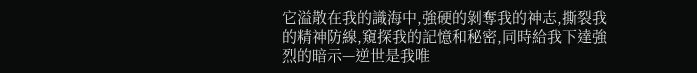它溢散在我的識海中,強硬的剝奪我的神志,撕裂我的精神防線,窺探我的記憶和秘密,同時給我下達強烈的暗示—逆世是我唯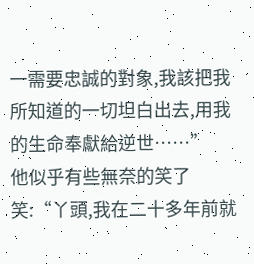一需要忠誠的對象,我該把我所知道的一切坦白出去,用我的生命奉獻給逆世……”
他似乎有些無奈的笑了笑:“丫頭,我在二十多年前就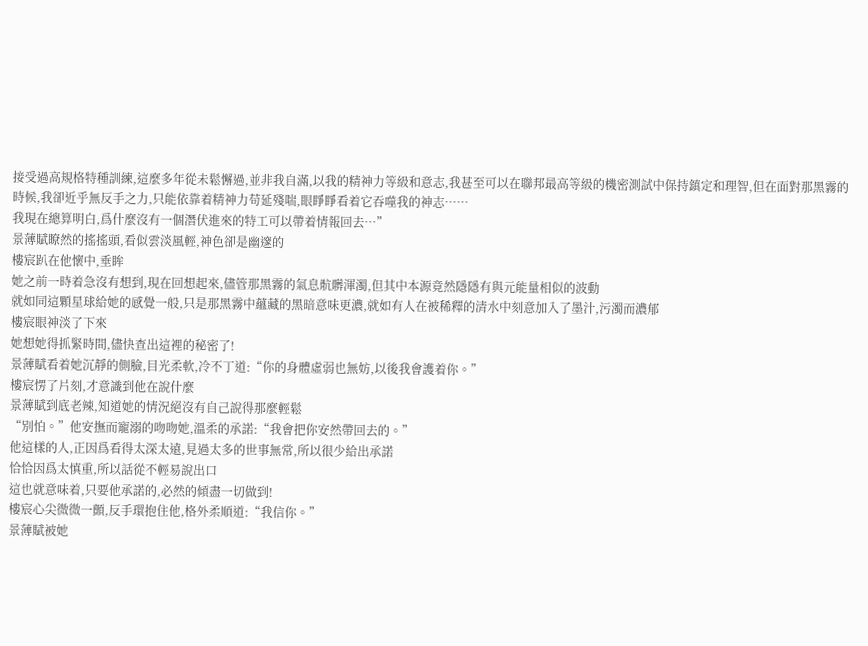接受過高規格特種訓練,這麼多年從未鬆懈過,並非我自滿,以我的精神力等級和意志,我甚至可以在聯邦最高等級的機密測試中保持鎮定和理智,但在面對那黑霧的時候,我卻近乎無反手之力,只能依靠着精神力苟延殘喘,眼睜睜看着它吞噬我的神志……
我現在總算明白,爲什麼沒有一個潛伏進來的特工可以帶着情報回去…”
景薄賦瞭然的搖搖頭,看似雲淡風輕,神色卻是幽邃的
樓宸趴在他懷中,垂眸
她之前一時着急沒有想到,現在回想起來,儘管那黑霧的氣息骯髒渾濁,但其中本源竟然隱隱有與元能量相似的波動
就如同這顆星球給她的感覺一般,只是那黑霧中蘊藏的黑暗意味更濃,就如有人在被稀釋的清水中刻意加入了墨汁,污濁而濃郁
樓宸眼神淡了下來
她想她得抓緊時間,儘快查出這裡的秘密了!
景薄賦看着她沉靜的側臉,目光柔軟,冷不丁道:“你的身體虛弱也無妨,以後我會護着你。”
樓宸愣了片刻,才意識到他在說什麼
景薄賦到底老辣,知道她的情況絕沒有自己說得那麼輕鬆
“別怕。”他安撫而寵溺的吻吻她,溫柔的承諾:“我會把你安然帶回去的。”
他這樣的人,正因爲看得太深太遠,見過太多的世事無常,所以很少給出承諾
恰恰因爲太慎重,所以話從不輕易說出口
這也就意味着,只要他承諾的,必然的傾盡一切做到!
樓宸心尖微微一顫,反手環抱住他,格外柔順道:“我信你。”
景薄賦被她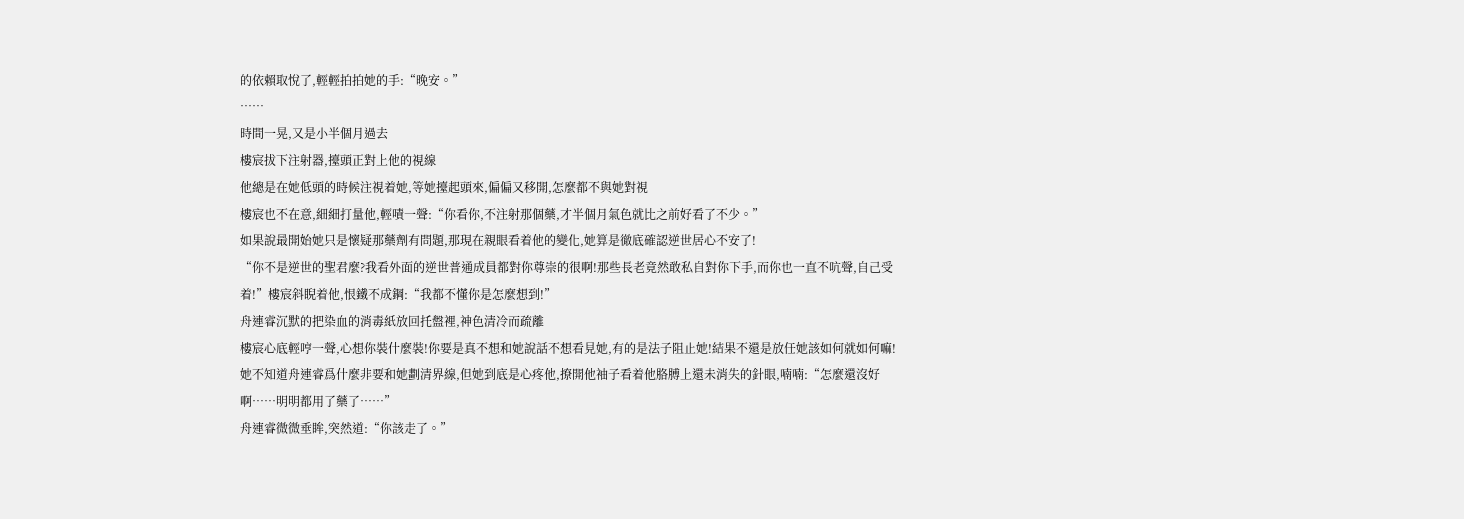的依賴取悅了,輕輕拍拍她的手:“晚安。”
……
時間一晃,又是小半個月過去
樓宸拔下注射器,擡頭正對上他的視線
他總是在她低頭的時候注視着她,等她擡起頭來,偏偏又移開,怎麼都不與她對視
樓宸也不在意,細細打量他,輕嘖一聲:“你看你,不注射那個藥,才半個月氣色就比之前好看了不少。”
如果說最開始她只是懷疑那藥劑有問題,那現在親眼看着他的變化,她算是徹底確認逆世居心不安了!
“你不是逆世的聖君麼?我看外面的逆世普通成員都對你尊崇的很啊!那些長老竟然敢私自對你下手,而你也一直不吭聲,自己受着!”樓宸斜睨着他,恨鐵不成鋼:“我都不懂你是怎麼想到!”
舟連睿沉默的把染血的消毒紙放回托盤裡,神色清冷而疏離
樓宸心底輕哼一聲,心想你裝什麼裝!你要是真不想和她說話不想看見她,有的是法子阻止她!結果不還是放任她該如何就如何嘛!
她不知道舟連睿爲什麼非要和她劃清界線,但她到底是心疼他,撩開他袖子看着他胳膊上還未消失的針眼,喃喃:“怎麼還沒好啊……明明都用了藥了……”
舟連睿微微垂眸,突然道:“你該走了。”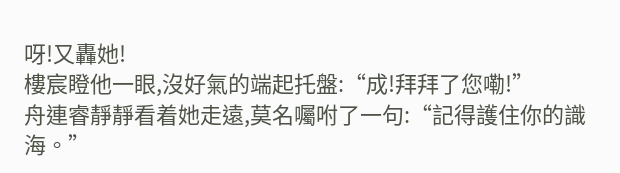呀!又轟她!
樓宸瞪他一眼,沒好氣的端起托盤:“成!拜拜了您嘞!”
舟連睿靜靜看着她走遠,莫名囑咐了一句:“記得護住你的識海。”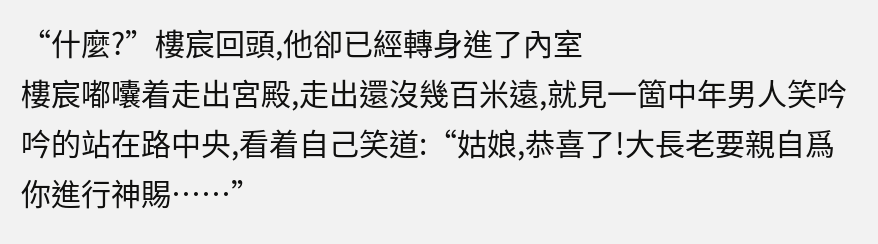“什麼?”樓宸回頭,他卻已經轉身進了內室
樓宸嘟囔着走出宮殿,走出還沒幾百米遠,就見一箇中年男人笑吟吟的站在路中央,看着自己笑道:“姑娘,恭喜了!大長老要親自爲你進行神賜……”